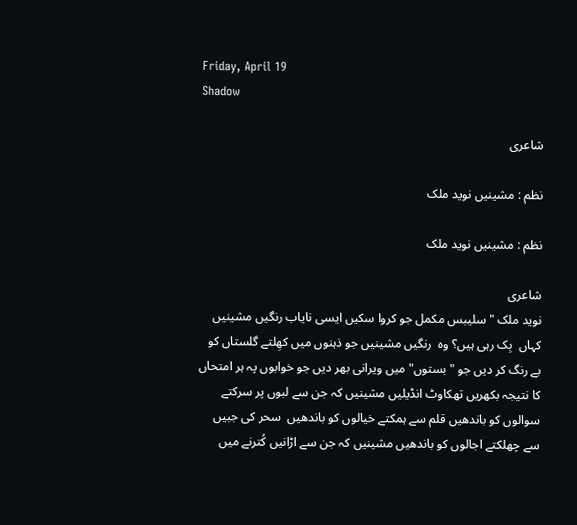Friday, April 19
Shadow

شاعری

نظم : مشینیں نوید ملک

نظم : مشینیں نوید ملک

شاعری
نوید ملک "سلیبس مکمل جو کروا سکیں ایسی نایاب رنگیں مشینیں  کہاں  بِک رہی ہیں؟ وہ  رنگیں مشینیں جو ذہنوں میں کھِلتے گلستاں کو بے رنگ کر دیں جو "بستوں" میں ویرانی بھر دیں جو خوابوں پہ ہر امتحاں کا نتیجہ بکھریں تھکاوٹ انڈیلیں مشینیں کہ جن سے لبوں پر سرکتے سوالوں کو باندھیں قلم سے ہمکتے خیالوں کو باندھیں  سحر کی جبیں سے چھلکتے اجالوں کو باندھیں مشینیں کہ جن سے اڑانیں کُترنے میں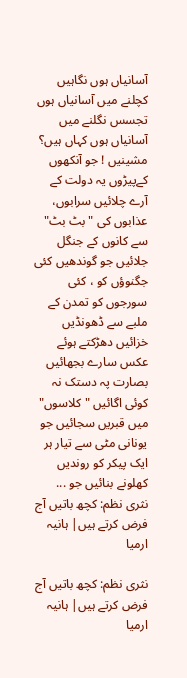آسانیاں ہوں نگاہیں کچلنے میں آسانیاں ہوں تجسس نگلنے میں آسانیاں ہوں کہاں ہیں؟  مشینیں ! جو آنکھوں کےپیڑوں یہ دولت کے آرے چلائیں سرابوں، عذابوں کی "بٹ بٹ" سے کانوں کے جنگل جلائیں جو گوندھیں کئی جگنوؤں کو ، کئی سورجوں کو تمدن کے ملبے سے ڈھونڈیں خزائیں دھڑکتے ہوئے عکس سارے بجھائیں بصارت پہ دستک نہ کوئی اگائیں "کلاسوں" میں قبریں سجائیں جو یونانی مٹی سے تیار ہر  ایک پیکر کو روندیں کھلونے بنائیں جو ...
نثری نظم: کچھ باتیں آج فرض کرتے ہیں| ہانیہ ارمیا

نثری نظم: کچھ باتیں آج فرض کرتے ہیں| ہانیہ ارمیا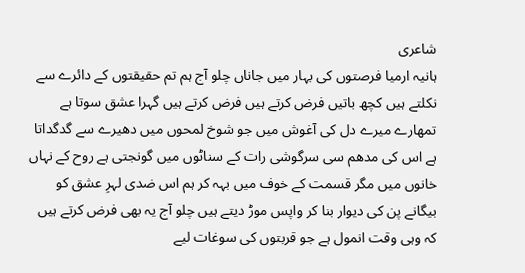شاعری
ہانیہ ارمیا فرصتوں کی بہار میں جاناں چلو آج ہم تم حقیقتوں کے دائرے سے نکلتے ہیں کچھ باتیں فرض کرتے ہیں فرض کرتے ہیں گہرا عشق سوتا ہے تمھارے میرے دل کی آغوش میں جو شوخ لمحوں میں دھیرے سے گدگداتا ہے اس کی مدھم سی سرگوشی رات کے سناٹوں میں گونجتی ہے روح کے نہاں خانوں میں مگر قسمت کے خوف میں بہہ کر ہم اس ضدی لہرِ عشق کو بیگانے پن کی دیوار بنا کر واپس موڑ دیتے ہیں چلو آج یہ بھی فرض کرتے ہیں کہ وہی وقت انمول ہے جو قربتوں کی سوغات لیے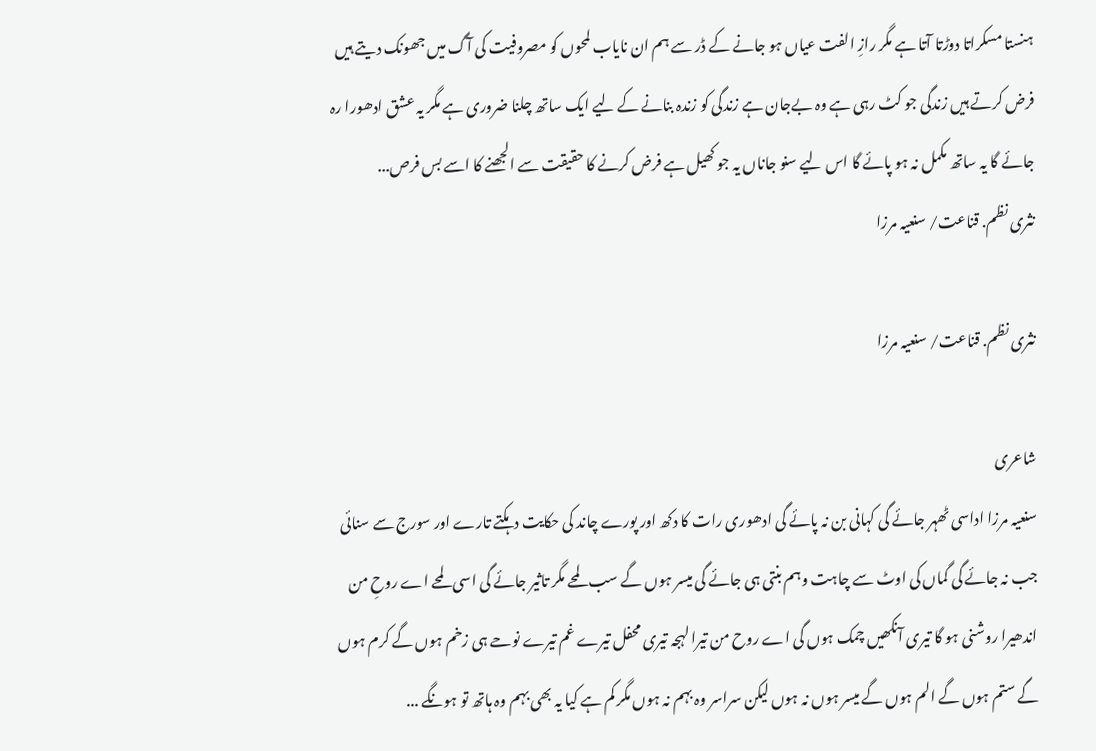ہنستا مسکراتا دوڑتا آتا ہے مگر رازِ الفت عیاں ہو جانے کے ڈر سے ہم ان نایاب لمحوں کو مصروفیت کی آگ میں جھونک دیتے ہیں فرض کرتے ہیں زندگی جو کٹ رہی ہے وہ بےجان ہے زندگی کو زندہ بنانے کے لیے ایک ساتھ چلنا ضروری ہے مگر یہ عشق ادھورا رہ جائے گا یہ ساتھ مکمل نہ ہو پائے گا اس لیے سنو جاناں یہ جو کھیل ہے فرض کرنے کا حقیقت سے الجھنے کا اسے بس فرص...
نثری نظم. قناعت/ سنعیہ مرزا

نثری نظم. قناعت/ سنعیہ مرزا

شاعری
سنعیہ مرزا اداسی ٹھہر جائے گی کہانی بن نہ پائے گی ادھوری رات کا دکھ اور پورے چاند کی حکایت دہکتے تارے اور سورج سے سنائی جب نہ جائے گی گماں کی اوٹ سے چاہت وہم بنتی ہی جائے گی میسر ہوں گے سب لمحے مگر تاثیر جائے گی اسی لمحے اے روحِ من اندھیرا روشنی ہو گا تیری آنکھیں چمک ہوں گی اے روح من تیرا لہجہ تیری محفل تیرے غم تیرے نوحے ہی زخم ہوں گے کرم ہوں گے ستم ہوں گے الم ہوں گے میسر ہوں نہ ہوں لیکن سراسر وہ بہم نہ ہوں مگر کم ہے کیا یہ بھی بہم وہ ہاتھ تو ہونگے ...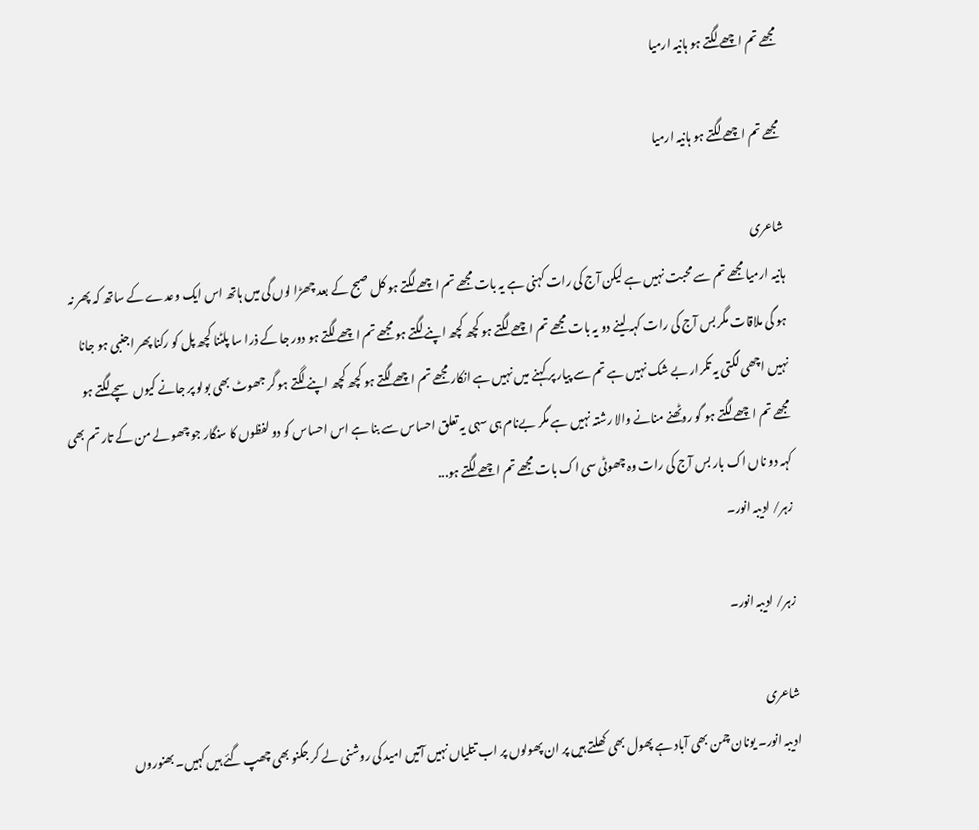مجھے تم اچھے لگتے ہو ہانیہ ارمیا

مجھے تم اچھے لگتے ہو ہانیہ ارمیا

شاعری
ہانیہ ارمیا مجھے تم سے محبت نہیں ہے لیکن آج کی رات کہنی ہے یہ بات مجھے تم اچھے لگتے ہو کل صبح کے بعد چھڑا لوں گی میں ہاتھ اس ایک وعدے کے ساتھ کہ پھر نہ ہو گی ملاقات مگر بس آج کی رات کہہ لینے دو یہ بات مجھے تم اچھے لگتے ہو کچھ کچھ اپنے لگتے ہو مجھے تم اچھے لگتے ہو دور جا کے ذرا سا پلٹنا کچھ پل کو رکنا پھر اجنبی ہو جانا نہیں اچھی لگتی یہ تکرار بے شک نہیں ہے تم سے پیار پر کہنے میں نہیں ہے انکار مجھے تم اچھے لگتے ہو کچھ کچھ اپنے لگتے ہو گر جھوٹ بھی بولو پر جانے کیوں سچے لگتے ہو مجھے تم اچھے لگتے ہو گو روٹھنے منانے والا رشتہ نہیں ہے مگر بےنام ہی سہی یہ تعلق احساس سے بنا ہے اس احساس کو دو لفظوں کا سنگار جو چھو لے من کے تار تم بھی کہہ دو ناں اک بار بس آج کی رات وہ چھوٹی سی اک بات مجھے تم اچھے لگتے ہو...
زہر/ ادیبہ انور۔

زہر/ ادیبہ انور۔

شاعری
ادیبہ انور۔ یونان چمن بھی آباد ہے پھول بھی کھلتے ہیں پر ان پھولوں پر اب تتلیاں نہیں آتیں امید کی روشنی لے کر جگنو بھی چھپ گئے ہیں کہیں۔ بھنوروں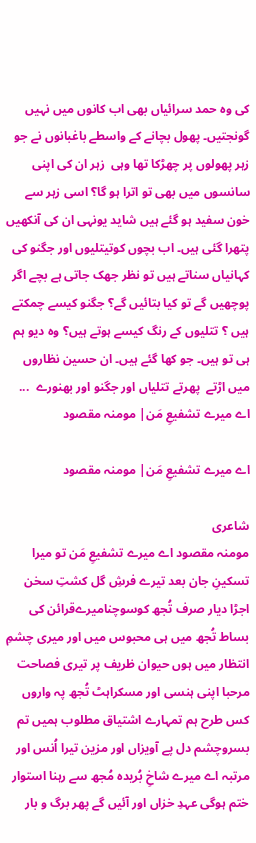کی وہ حمد سرائیاں بھی اب کانوں میں نہیں گونجتیں۔ پھول بچانے کے واسطے باغبانوں نے جو زہر پھولوں پر چھڑکا تھا وہی  زہر ان کی اپنی سانسوں میں بھی تو اترا ہو گا؟ اسی زہر سے خون سفید ہو گئے ہیں شاید یونہی ان کی آنکھیں پتھرا گئی ہیں۔ اب بچوں کوتیتلیوں اور جگنو کی کہانیاں سناتے ہیں تو نظر جھک جاتی ہے بچے اگر پوچھیں گے تو کیا بتائیں گے؟ جگنو کیسے چمکتے ہیں ؟ تتلیوں کے رنگ کیسے ہوتے ہیں؟ وہ دیو ہم ہی تو ہیں۔ جو کھا گئے ہیں۔ ان حسین نظاروں میں اڑتے  پھرتے تتلیاں اور جگنو اور بھنورے  ...
اے میرے تشفیعِ مَن| مومنہ مقصود

اے میرے تشفیعِ مَن| مومنہ مقصود

شاعری
مومنہ مقصود اے میرے تشفیعِ مَن تو میرا تسکینِ جان بعد تیرے فرشِ گل کشتِ سخن اجڑا دیار صرف تُجھ کوسوچنامیرےقرائن کی بساط تُجھ میں ہی محبوس میں اور میری چشمِ انتظار میں ہوں حیوان ظریف پر تیری فصاحت مرحبا اپنی ہنسی اور مسکراہٹ تُجھ پہ واروں کس طرح ہم تمہارے اشتیاق مطلوب ہمیں تم بسروچشم دل پے آویزاں اور مزین تیرا اُنس اور مرتبہ اے میرے شاخِ بُریدہ مُجھ سے رہنا استوار ختم ہوگی عہدِ خزاں اور آئیں گے پھر برگ و بار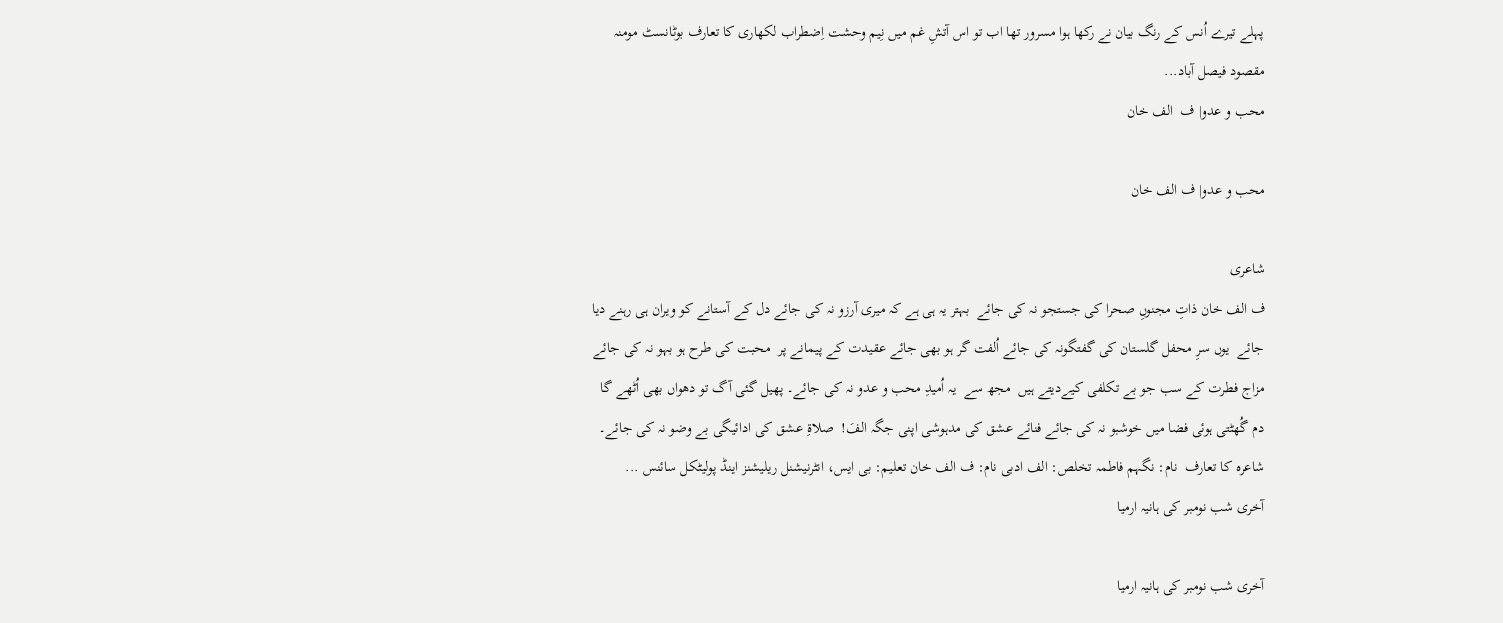پہلے تیرے اُنس کے رنگ بیان نے رکھا ہوا مسرور تھا اب تو اس آتشِ غم میں نِیم وحشت اِضطراب لکھاری کا تعارف بوٹانسٹ مومنہ مقصود فیصل آباد...
محب و عدو| ف  الف خان

محب و عدو| ف الف خان

شاعری
ف الف خان ذاتِ مجنوںِ صحرا کی جستجو نہ کی جائے  بہتر یہ ہی ہے کہ میری آرزو نہ کی جائے دل کے آستانے کو ویران ہی رہنے دیا جائے  یوں سرِ محفل گلستان کی گفتگونہ کی جائے اُلفت گر ہو بھی جائے عقیدت کے پیمانے پر  محبت کی طرح ہو بہو نہ کی جائے مزاج فطرت کے سب جو بے تکلفی کیےدیتے ہیں  مجھ سے  یہ اُمیدِ محب و عدو نہ کی جائے۔ پھیل گئی آگ تو دھواں بھی اُٹھے گا دم گُھٹتی ہوئی فضا میں خوشبو نہ کی جائے فنائے عشق کی مدہوشی اپنی جگہ الفَ!  صلاۃِ عشق کی ادائیگی بے وضو نہ کی جائے۔ شاعرہ کا تعارف  نام: نگہم فاطمہ تخلص: الف ادبی نام: ف الف خان تعلیم: بی ایس، انٹرنیشنل ریلیشنز اینڈ پولیٹکل سائنس ...
آخری شب نومبر کی ہانیہ ارمیا

آخری شب نومبر کی ہانیہ ارمیا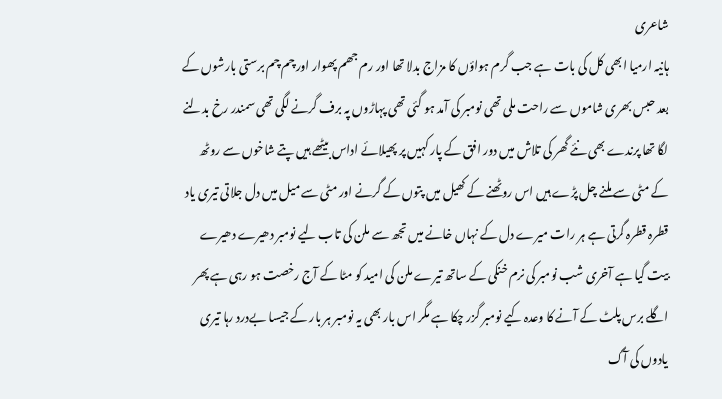شاعری
ہانیہ ارمیا ابھی کل کی بات ہے جب گرم ہواؤں کا مزاج بدلا تھا اور رم جھم پھوار اور چم چم برستی بارشوں کے بعد حبس بھری شاموں سے راحت ملی تھی نومبر کی آمد ہو گئی تھی پہاڑوں پہ برف گرنے لگی تھی سمندر رخ بدلنے لگا تھا پرندے بھی نئے گھر کی تلاش میں دور افق کے پار کہیں پر پھیلائے اداس بیٹھے ہیں پتے شاخوں سے روٹھ کے مٹی سے ملنے چل پڑے ہیں اس روٹھنے کے کھیل میں پتوں کے گرنے اور مٹی سے میل میں دل جلاتی تیری یاد قطرہ قطرہ گرتی ہے ہر رات میرے دل کے نہاں خانے میں تجھ سے ملن کی تاب لیے نومبر دھیرے دھیرے بیت گیا ہے آخری شب نومبر کی نرم خنکی کے ساتھ تیرے ملن کی امید کو مٹا کے آج رخصت ہو رہی ہے پھر اگلے برس پلٹ کے آنے کا وعدہ کیے نومبر گزر چکا ہے مگر اس بار بھی یہ نومبر ہر بار کے جیسا بےدرد رہا تیری یادوں کی آگ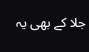جلا کے بھی یہ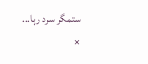ستمگر سرد رہا...
×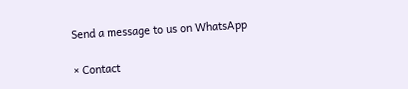Send a message to us on WhatsApp

× Contact